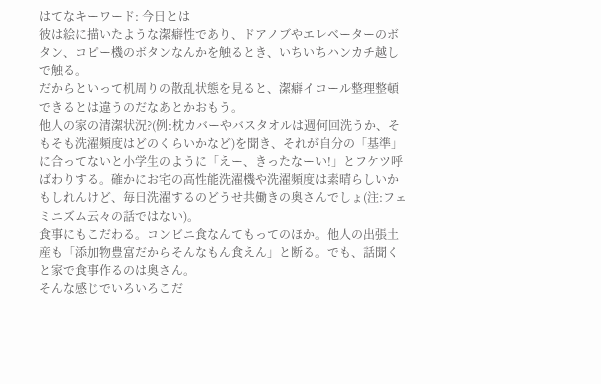はてなキーワード: 今日とは
彼は絵に描いたような潔癖性であり、ドアノブやエレベーターのボタン、コピー機のボタンなんかを触るとき、いちいちハンカチ越しで触る。
だからといって机周りの散乱状態を見ると、潔癖イコール整理整頓できるとは違うのだなあとかおもう。
他人の家の清潔状況?(例:枕カバーやバスタオルは週何回洗うか、そもそも洗濯頻度はどのくらいかなど)を聞き、それが自分の「基準」に合ってないと小学生のように「えー、きったなーい!」とフケツ呼ばわりする。確かにお宅の高性能洗濯機や洗濯頻度は素晴らしいかもしれんけど、毎日洗濯するのどうせ共働きの奥さんでしょ(注:フェミニズム云々の話ではない)。
食事にもこだわる。コンビニ食なんてもってのほか。他人の出張土産も「添加物豊富だからそんなもん食えん」と断る。でも、話聞くと家で食事作るのは奥さん。
そんな感じでいろいろこだ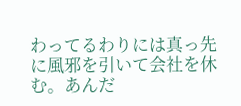わってるわりには真っ先に風邪を引いて会社を休む。あんだ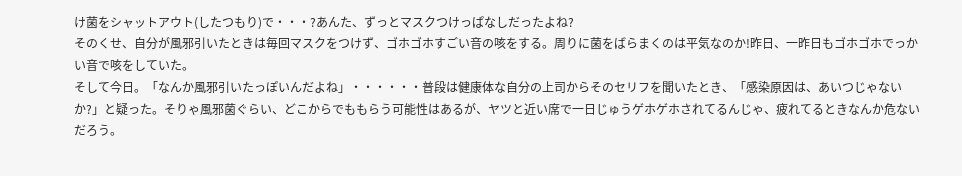け菌をシャットアウト(したつもり)で・・・?あんた、ずっとマスクつけっぱなしだったよね?
そのくせ、自分が風邪引いたときは毎回マスクをつけず、ゴホゴホすごい音の咳をする。周りに菌をばらまくのは平気なのか!昨日、一昨日もゴホゴホでっかい音で咳をしていた。
そして今日。「なんか風邪引いたっぽいんだよね」・・・・・・普段は健康体な自分の上司からそのセリフを聞いたとき、「感染原因は、あいつじゃないか?」と疑った。そりゃ風邪菌ぐらい、どこからでももらう可能性はあるが、ヤツと近い席で一日じゅうゲホゲホされてるんじゃ、疲れてるときなんか危ないだろう。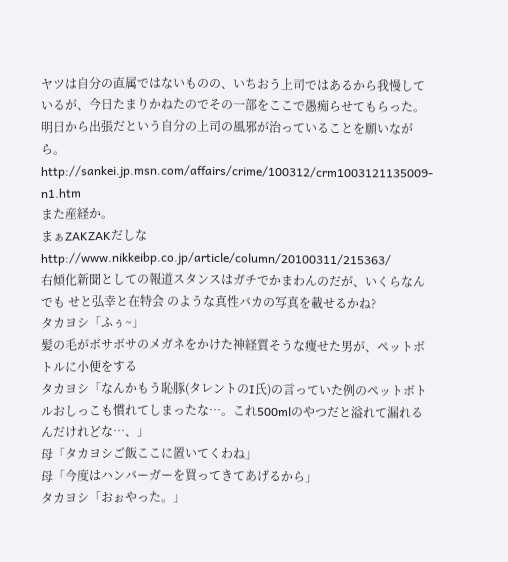ヤツは自分の直属ではないものの、いちおう上司ではあるから我慢しているが、今日たまりかねたのでその一部をここで愚痴らせてもらった。明日から出張だという自分の上司の風邪が治っていることを願いながら。
http://sankei.jp.msn.com/affairs/crime/100312/crm1003121135009-n1.htm
また産経か。
まぁZAKZAKだしな
http://www.nikkeibp.co.jp/article/column/20100311/215363/
右傾化新聞としての報道スタンスはガチでかまわんのだが、いくらなんでも せと弘幸と在特会 のような真性バカの写真を載せるかね?
タカヨシ「ふぅ~」
髪の毛がボサボサのメガネをかけた神経質そうな痩せた男が、ペットボトルに小便をする
タカヨシ「なんかもう恥豚(タレントのI氏)の言っていた例のペットボトルおしっこも慣れてしまったな…。これ500mlのやつだと溢れて漏れるんだけれどな…、」
母「タカヨシご飯ここに置いてくわね」
母「今度はハンバーガーを買ってきてあげるから」
タカヨシ「おぉやった。」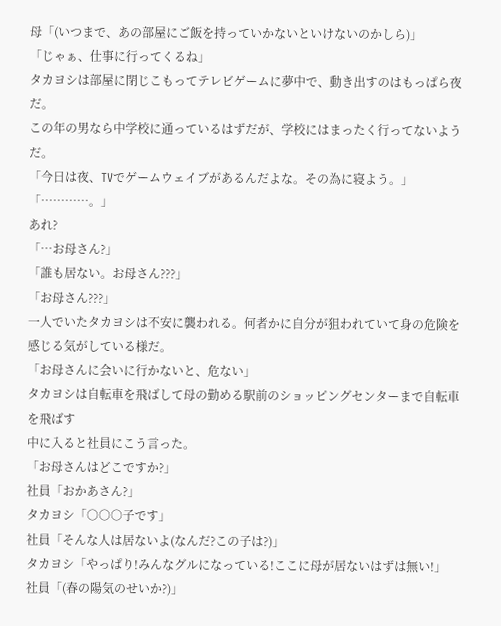母「(いつまで、あの部屋にご飯を持っていかないといけないのかしら)」
「じゃぁ、仕事に行ってくるね」
タカヨシは部屋に閉じこもってテレビゲームに夢中で、動き出すのはもっぱら夜だ。
この年の男なら中学校に通っているはずだが、学校にはまったく行ってないようだ。
「今日は夜、TVでゲームウェイブがあるんだよな。その為に寝よう。」
「…………。」
あれ?
「…お母さん?」
「誰も居ない。お母さん???」
「お母さん???」
一人でいたタカヨシは不安に襲われる。何者かに自分が狙われていて身の危険を感じる気がしている様だ。
「お母さんに会いに行かないと、危ない」
タカヨシは自転車を飛ばして母の勤める駅前のショッピングセンターまで自転車を飛ばす
中に入ると社員にこう言った。
「お母さんはどこですか?」
社員「おかあさん?」
タカヨシ「○○○子です」
社員「そんな人は居ないよ(なんだ?この子は?)」
タカヨシ「やっぱり!みんなグルになっている!ここに母が居ないはずは無い!」
社員「(春の陽気のせいか?)」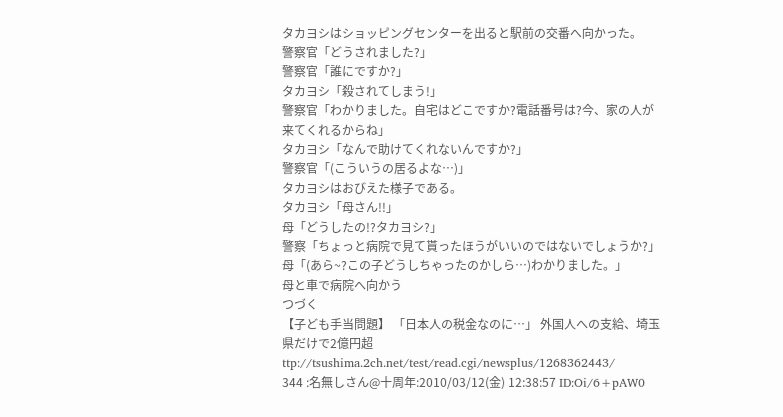タカヨシはショッピングセンターを出ると駅前の交番へ向かった。
警察官「どうされました?」
警察官「誰にですか?」
タカヨシ「殺されてしまう!」
警察官「わかりました。自宅はどこですか?電話番号は?今、家の人が来てくれるからね」
タカヨシ「なんで助けてくれないんですか?」
警察官「(こういうの居るよな…)」
タカヨシはおびえた様子である。
タカヨシ「母さん!!」
母「どうしたの!?タカヨシ?」
警察「ちょっと病院で見て貰ったほうがいいのではないでしょうか?」
母「(あら~?この子どうしちゃったのかしら…)わかりました。」
母と車で病院へ向かう
つづく
【子ども手当問題】 「日本人の税金なのに…」 外国人への支給、埼玉県だけで2億円超
ttp://tsushima.2ch.net/test/read.cgi/newsplus/1268362443/
344 :名無しさん@十周年:2010/03/12(金) 12:38:57 ID:Oi/6+pAW0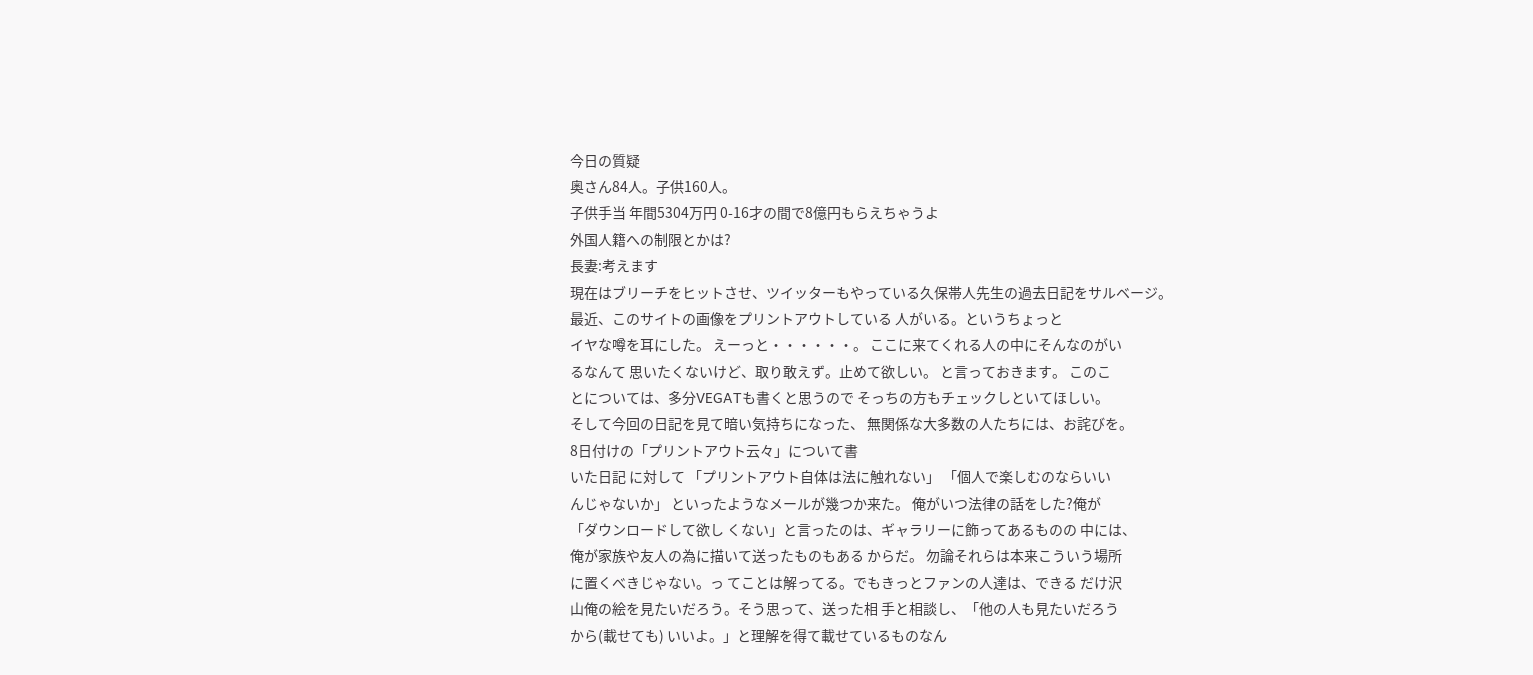今日の質疑
奥さん84人。子供160人。
子供手当 年間5304万円 0-16才の間で8億円もらえちゃうよ
外国人籍への制限とかは?
長妻:考えます
現在はブリーチをヒットさせ、ツイッターもやっている久保帯人先生の過去日記をサルベージ。
最近、このサイトの画像をプリントアウトしている 人がいる。というちょっと
イヤな噂を耳にした。 えーっと・・・・・・。 ここに来てくれる人の中にそんなのがい
るなんて 思いたくないけど、取り敢えず。止めて欲しい。 と言っておきます。 このこ
とについては、多分VEGATも書くと思うので そっちの方もチェックしといてほしい。
そして今回の日記を見て暗い気持ちになった、 無関係な大多数の人たちには、お詫びを。
8日付けの「プリントアウト云々」について書
いた日記 に対して 「プリントアウト自体は法に触れない」 「個人で楽しむのならいい
んじゃないか」 といったようなメールが幾つか来た。 俺がいつ法律の話をした?俺が
「ダウンロードして欲し くない」と言ったのは、ギャラリーに飾ってあるものの 中には、
俺が家族や友人の為に描いて送ったものもある からだ。 勿論それらは本来こういう場所
に置くべきじゃない。っ てことは解ってる。でもきっとファンの人達は、できる だけ沢
山俺の絵を見たいだろう。そう思って、送った相 手と相談し、「他の人も見たいだろう
から(載せても) いいよ。」と理解を得て載せているものなん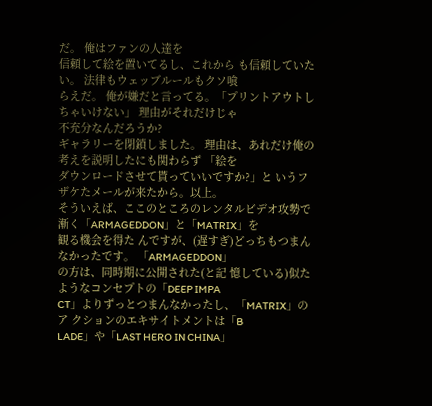だ。 俺はファンの人達を
信頼して絵を置いてるし、これから も信頼していたい。 法律もウェッブルールもクソ喰
らえだ。 俺が嫌だと言ってる。「プリントアウトしちゃいけない」 理由がそれだけじゃ
不充分なんだろうか?
ギャラリーを閉鎖しました。 理由は、あれだけ俺の考えを説明したにも関わらず 「絵を
ダウンロードさせて貰っていいですか?」と いうフザケたメールが来たから。以上。
そういえば、ここのところのレンタルビデオ攻勢で 漸く「ARMAGEDDON」と「MATRIX」を
観る機会を得た んですが、(遅すぎ)どっちもつまんなかったです。 「ARMAGEDDON」
の方は、同時期に公開された(と記 憶している)似たようなコンセプトの「DEEP IMPA
CT」よりずっとつまんなかったし、「MATRIX」のア クションのエキサイトメントは「B
LADE」や「LAST HERO IN CHINA」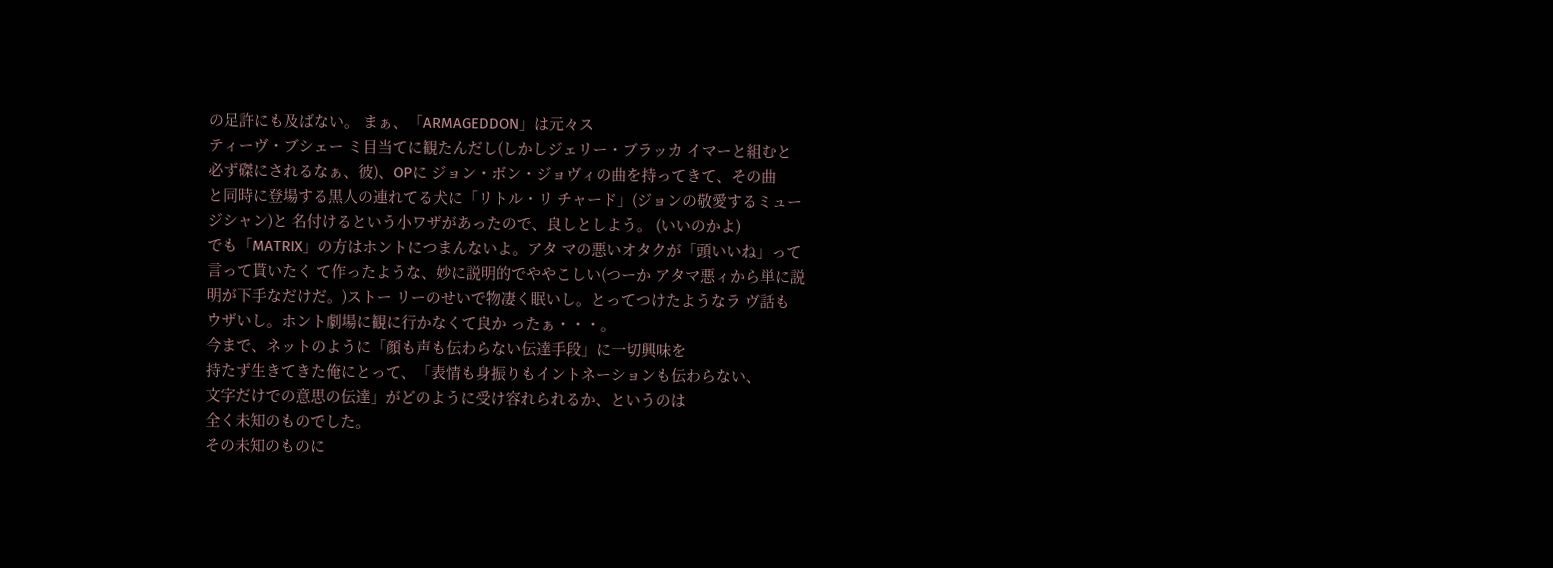の足許にも及ばない。 まぁ、「ARMAGEDDON」は元々ス
ティーヴ・ブシェー ミ目当てに観たんだし(しかしジェリー・ブラッカ イマーと組むと
必ず磔にされるなぁ、彼)、OPに ジョン・ボン・ジョヴィの曲を持ってきて、その曲
と同時に登場する黒人の連れてる犬に「リトル・リ チャード」(ジョンの敬愛するミュー
ジシャン)と 名付けるという小ワザがあったので、良しとしよう。 (いいのかよ)
でも「MATRIX」の方はホントにつまんないよ。アタ マの悪いオタクが「頭いいね」って
言って貰いたく て作ったような、妙に説明的でややこしい(つーか アタマ悪ィから単に説
明が下手なだけだ。)ストー リーのせいで物凄く眠いし。とってつけたようなラ ヴ話も
ウザいし。ホント劇場に観に行かなくて良か ったぁ・・・。
今まで、ネットのように「顔も声も伝わらない伝達手段」に一切興味を
持たず生きてきた俺にとって、「表情も身振りもイントネーションも伝わらない、
文字だけでの意思の伝達」がどのように受け容れられるか、というのは
全く未知のものでした。
その未知のものに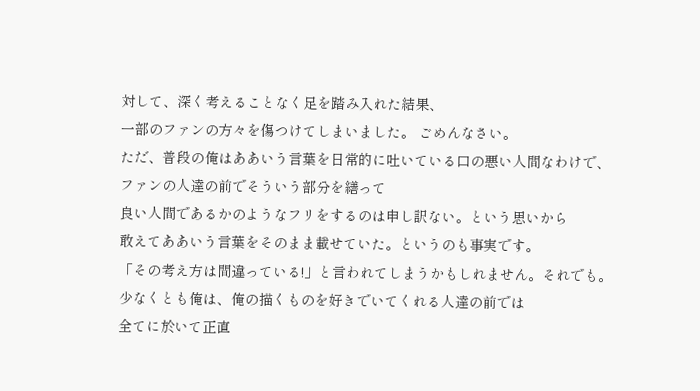対して、深く考えることなく足を踏み入れた結果、
一部のファンの方々を傷つけてしまいました。 ごめんなさい。
ただ、普段の俺はああいう言葉を日常的に吐いている口の悪い人間なわけで、
ファンの人達の前でそういう部分を繕って
良い人間であるかのようなフリをするのは申し訳ない。という思いから
敢えてああいう言葉をそのまま載せていた。というのも事実です。
「その考え方は間違っている!」と言われてしまうかもしれません。それでも。
少なくとも俺は、俺の描くものを好きでいてくれる人達の前では
全てに於いて正直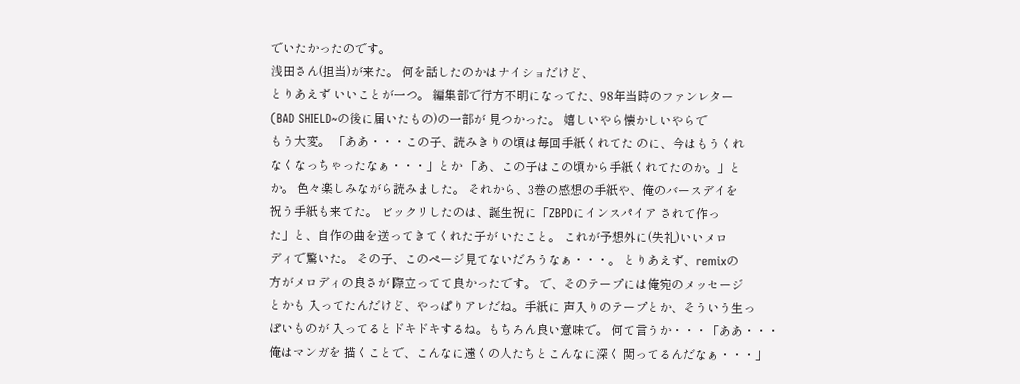でいたかったのです。
浅田さん(担当)が来た。 何を話したのかはナイショだけど、
とりあえず いいことが一つ。 編集部で行方不明になってた、98年当時のファンレター
(BAD SHIELD~の後に届いたもの)の一部が 見つかった。 嬉しいやら懐かしいやらで
もう大変。 「ああ・・・この子、読みきりの頃は毎回手紙くれてた のに、今はもうくれ
なくなっちゃったなぁ・・・」とか 「あ、この子はこの頃から手紙くれてたのか。」と
か。 色々楽しみながら読みました。 それから、3巻の感想の手紙や、俺のバースデイを
祝う手紙も来てた。 ビックリしたのは、誕生祝に「ZBPDにインスパイア されて作っ
た」と、自作の曲を送ってきてくれた子が いたこと。 これが予想外に(失礼)いいメロ
ディで驚いた。 その子、このページ見てないだろうなぁ・・・。 とりあえず、remixの
方がメロディの良さが 際立ってて良かったです。 で、そのテープには俺宛のメッセージ
とかも 入ってたんだけど、やっぱりアレだね。手紙に 声入りのテープとか、そういう生っ
ぽいものが 入ってるとドキドキするね。もちろん良い意味で。 何て言うか・・・「ああ・・・
俺はマンガを 描くことで、こんなに遠くの人たちとこんなに深く 関ってるんだなぁ・・・」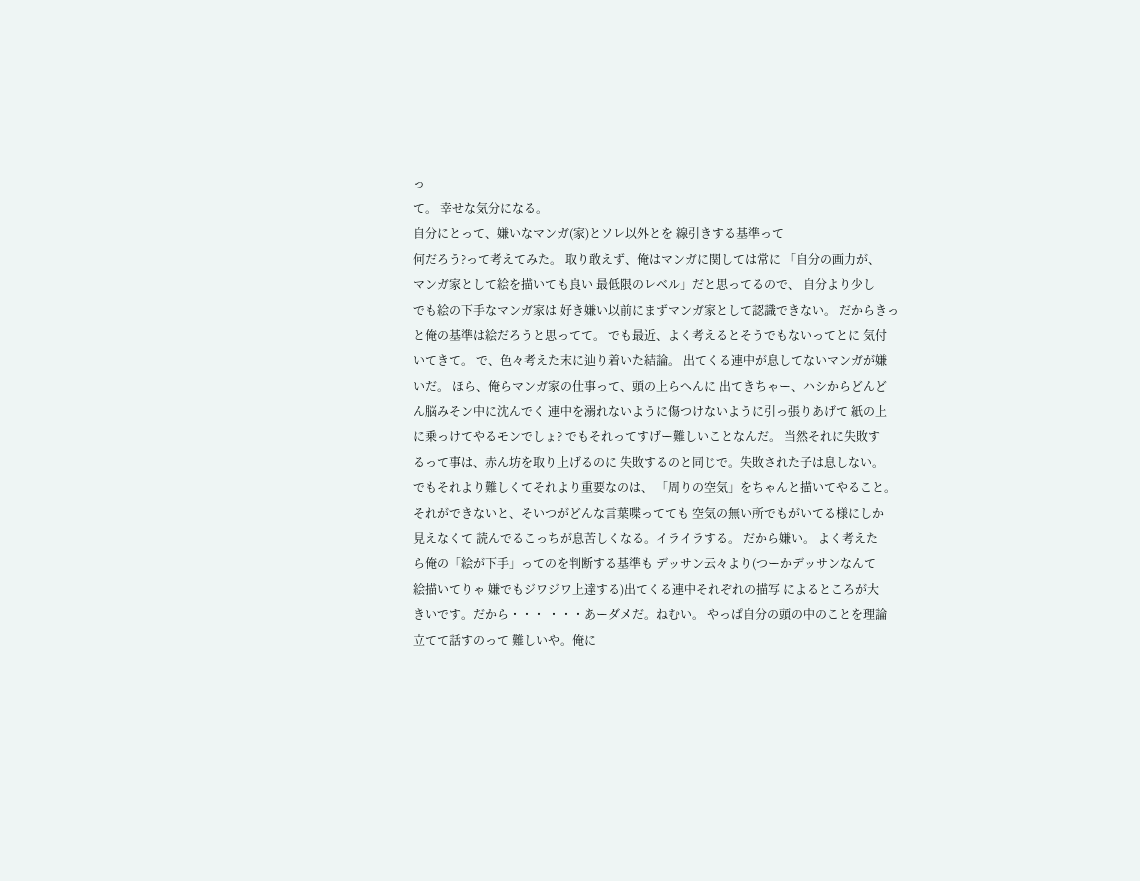っ
て。 幸せな気分になる。
自分にとって、嫌いなマンガ(家)とソレ以外とを 線引きする基準って
何だろう?って考えてみた。 取り敢えず、俺はマンガに関しては常に 「自分の画力が、
マンガ家として絵を描いても良い 最低限のレベル」だと思ってるので、 自分より少し
でも絵の下手なマンガ家は 好き嫌い以前にまずマンガ家として認識できない。 だからきっ
と俺の基準は絵だろうと思ってて。 でも最近、よく考えるとそうでもないってとに 気付
いてきて。 で、色々考えた末に辿り着いた結論。 出てくる連中が息してないマンガが嫌
いだ。 ほら、俺らマンガ家の仕事って、頭の上らへんに 出てきちゃー、ハシからどんど
ん脳みそン中に沈んでく 連中を溺れないように傷つけないように引っ張りあげて 紙の上
に乗っけてやるモンでしょ? でもそれってすげー難しいことなんだ。 当然それに失敗す
るって事は、赤ん坊を取り上げるのに 失敗するのと同じで。失敗された子は息しない。
でもそれより難しくてそれより重要なのは、 「周りの空気」をちゃんと描いてやること。
それができないと、そいつがどんな言葉喋ってても 空気の無い所でもがいてる様にしか
見えなくて 読んでるこっちが息苦しくなる。イライラする。 だから嫌い。 よく考えた
ら俺の「絵が下手」ってのを判断する基準も デッサン云々より(つーかデッサンなんて
絵描いてりゃ 嫌でもジワジワ上達する)出てくる連中それぞれの描写 によるところが大
きいです。だから・・・ ・・・あーダメだ。ねむい。 やっぱ自分の頭の中のことを理論
立てて話すのって 難しいや。俺に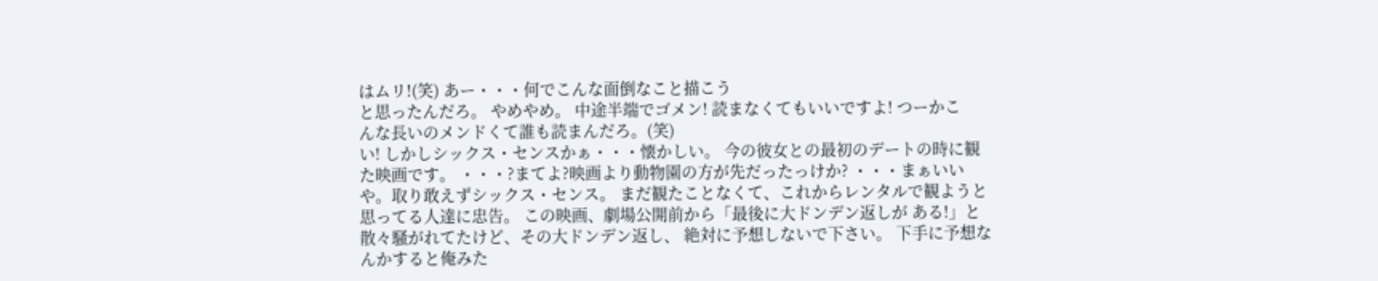はムリ!(笑) あー・・・何でこんな面倒なこと描こう
と思ったんだろ。 やめやめ。 中途半端でゴメン! 読まなくてもいいですよ! つーかこ
んな長いのメンドくて誰も読まんだろ。(笑)
い! しかしシックス・センスかぁ・・・懐かしい。 今の彼女との最初のデートの時に観
た映画です。 ・・・?まてよ?映画より動物園の方が先だったっけか? ・・・まぁいい
や。取り敢えずシックス・センス。 まだ観たことなくて、これからレンタルで観ようと
思ってる人達に忠告。 この映画、劇場公開前から「最後に大ドンデン返しが ある!」と
散々騒がれてたけど、その大ドンデン返し、 絶対に予想しないで下さい。 下手に予想な
んかすると俺みた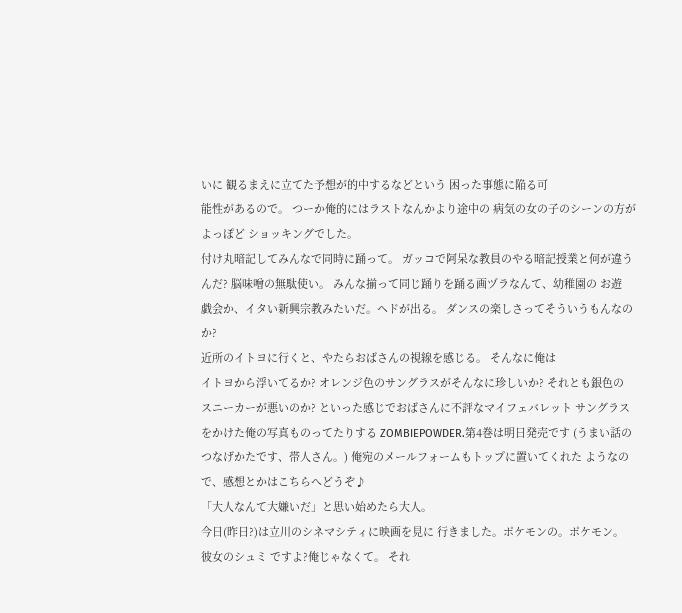いに 観るまえに立てた予想が的中するなどという 困った事態に陥る可
能性があるので。 つーか俺的にはラストなんかより途中の 病気の女の子のシーンの方が
よっぽど ショッキングでした。
付け丸暗記してみんなで同時に踊って。 ガッコで阿呆な教員のやる暗記授業と何が違う
んだ? 脳味噌の無駄使い。 みんな揃って同じ踊りを踊る画ヅラなんて、幼稚園の お遊
戯会か、イタい新興宗教みたいだ。ヘドが出る。 ダンスの楽しさってそういうもんなの
か?
近所のイトヨに行くと、やたらおばさんの視線を感じる。 そんなに俺は
イトヨから浮いてるか? オレンジ色のサングラスがそんなに珍しいか? それとも銀色の
スニーカーが悪いのか? といった感じでおばさんに不評なマイフェバレット サングラス
をかけた俺の写真ものってたりする ZOMBIEPOWDER.第4巻は明日発売です (うまい話の
つなげかたです、帯人さん。) 俺宛のメールフォームもトップに置いてくれた ようなの
で、感想とかはこちらへどうぞ♪
「大人なんて大嫌いだ」と思い始めたら大人。
今日(昨日?)は立川のシネマシティに映画を見に 行きました。ポケモンの。ポケモン。
彼女のシュミ ですよ?俺じゃなくて。 それ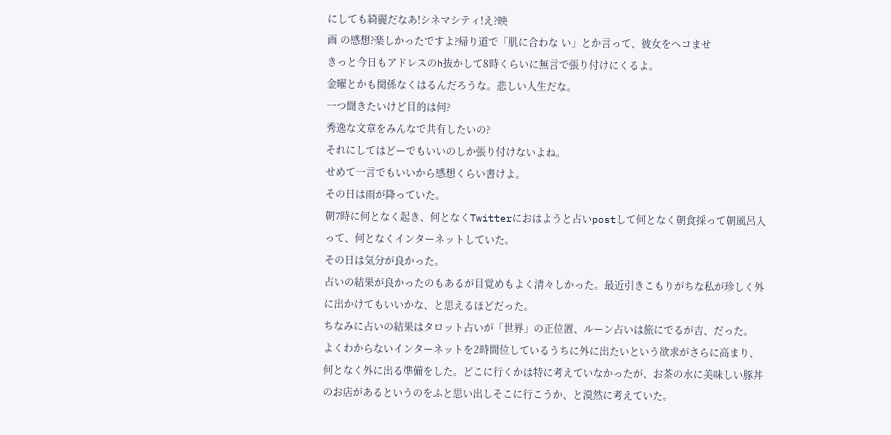にしても綺麗だなあ!シネマシティ!え?映
画 の感想?楽しかったですよ?帰り道で「肌に合わな い」とか言って、彼女をヘコませ
きっと今日もアドレスのh抜かして8時くらいに無言で張り付けにくるよ。
金曜とかも関係なくはるんだろうな。悲しい人生だな。
一つ聞きたいけど目的は何?
秀逸な文章をみんなで共有したいの?
それにしてはどーでもいいのしか張り付けないよね。
せめて一言でもいいから感想くらい書けよ。
その日は雨が降っていた。
朝7時に何となく起き、何となくTwitterにおはようと占いpostして何となく朝食採って朝風呂入って、何となくインターネットしていた。
その日は気分が良かった。
占いの結果が良かったのもあるが目覚めもよく清々しかった。最近引きこもりがちな私が珍しく外に出かけてもいいかな、と思えるほどだった。
ちなみに占いの結果はタロット占いが「世界」の正位置、ルーン占いは旅にでるが吉、だった。
よくわからないインターネットを2時間位しているうちに外に出たいという欲求がさらに高まり、何となく外に出る準備をした。どこに行くかは特に考えていなかったが、お茶の水に美味しい豚丼のお店があるというのをふと思い出しそこに行こうか、と漠然に考えていた。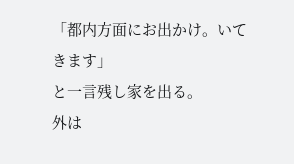「都内方面にお出かけ。いてきます」
と一言残し家を出る。
外は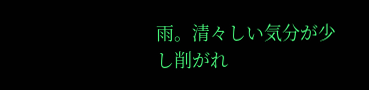雨。清々しい気分が少し削がれ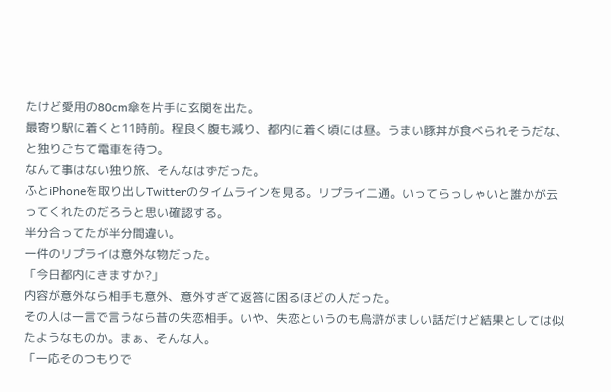たけど愛用の80cm傘を片手に玄関を出た。
最寄り駅に着くと11時前。程良く腹も減り、都内に着く頃には昼。うまい豚丼が食べられそうだな、と独りごちて電車を待つ。
なんて事はない独り旅、そんなはずだった。
ふとiPhoneを取り出しTwitterのタイムラインを見る。リプライ二通。いってらっしゃいと誰かが云ってくれたのだろうと思い確認する。
半分合ってたが半分間違い。
一件のリプライは意外な物だった。
「今日都内にきますか?」
内容が意外なら相手も意外、意外すぎて返答に困るほどの人だった。
その人は一言で言うなら昔の失恋相手。いや、失恋というのも烏滸がましい話だけど結果としては似たようなものか。まぁ、そんな人。
「一応そのつもりで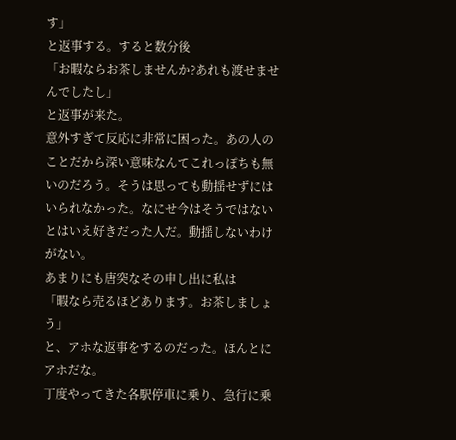す」
と返事する。すると数分後
「お暇ならお茶しませんか?あれも渡せませんでしたし」
と返事が来た。
意外すぎて反応に非常に困った。あの人のことだから深い意味なんてこれっぽちも無いのだろう。そうは思っても動揺せずにはいられなかった。なにせ今はそうではないとはいえ好きだった人だ。動揺しないわけがない。
あまりにも唐突なその申し出に私は
「暇なら売るほどあります。お茶しましょう」
と、アホな返事をするのだった。ほんとにアホだな。
丁度やってきた各駅停車に乗り、急行に乗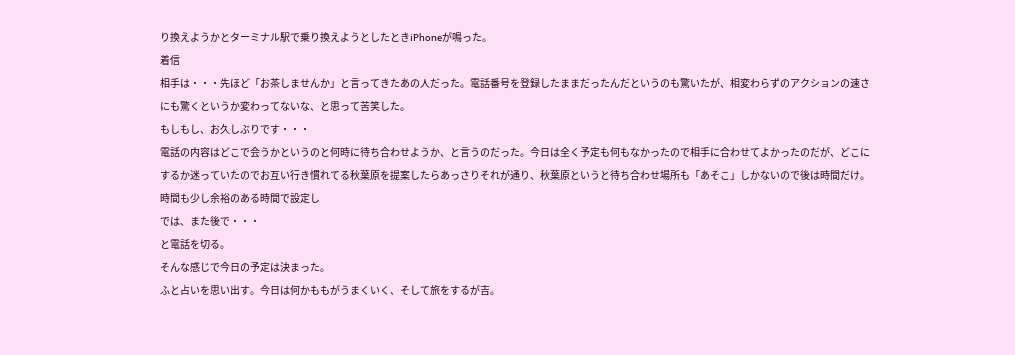り換えようかとターミナル駅で乗り換えようとしたときiPhoneが鳴った。
着信
相手は・・・先ほど「お茶しませんか」と言ってきたあの人だった。電話番号を登録したままだったんだというのも驚いたが、相変わらずのアクションの速さにも驚くというか変わってないな、と思って苦笑した。
もしもし、お久しぶりです・・・
電話の内容はどこで会うかというのと何時に待ち合わせようか、と言うのだった。今日は全く予定も何もなかったので相手に合わせてよかったのだが、どこにするか迷っていたのでお互い行き慣れてる秋葉原を提案したらあっさりそれが通り、秋葉原というと待ち合わせ場所も「あそこ」しかないので後は時間だけ。時間も少し余裕のある時間で設定し
では、また後で・・・
と電話を切る。
そんな感じで今日の予定は決まった。
ふと占いを思い出す。今日は何かももがうまくいく、そして旅をするが吉。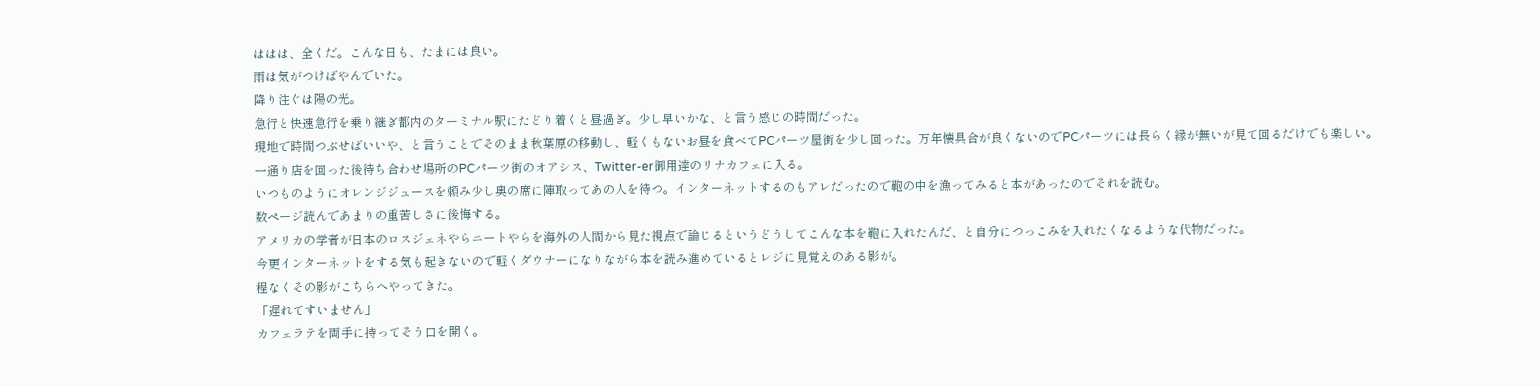ははは、全くだ。こんな日も、たまには良い。
雨は気がつけばやんでいた。
降り注ぐは陽の光。
急行と快速急行を乗り継ぎ都内のターミナル駅にたどり着くと昼過ぎ。少し早いかな、と言う感じの時間だった。
現地で時間つぶせばいいや、と言うことでそのまま秋葉原の移動し、軽くもないお昼を食べてPCパーツ屋街を少し回った。万年懐具合が良くないのでPCパーツには長らく縁が無いが見て回るだけでも楽しい。
一通り店を回った後待ち合わせ場所のPCパーツ街のオアシス、Twitter-er御用達のリナカフェに入る。
いつものようにオレンジジュースを頼み少し奥の席に陣取ってあの人を待つ。インターネットするのもアレだったので鞄の中を漁ってみると本があったのでそれを読む。
数ページ読んであまりの重苦しさに後悔する。
アメリカの学者が日本のロスジェネやらニートやらを海外の人間から見た視点で論じるというどうしてこんな本を鞄に入れたんだ、と自分につっこみを入れたくなるような代物だった。
今更インターネットをする気も起きないので軽くダウナーになりながら本を読み進めているとレジに見覚えのある影が。
程なくその影がこちらへやってきた。
「遅れてすいません」
カフェラテを両手に持ってそう口を開く。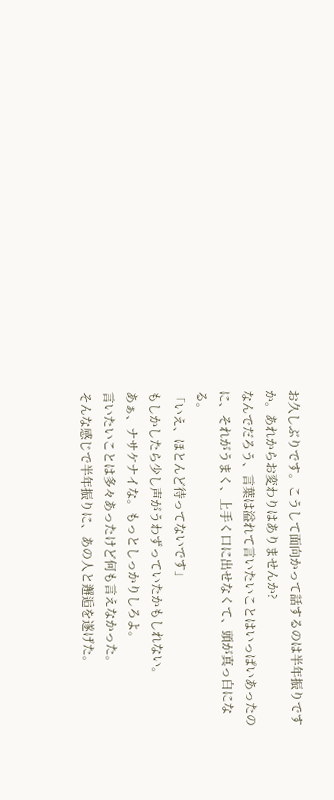お久しぶりです。こうして面向かって話するのは半年振りですか。あれからお変わりはありませんか?
なんでだろう、言葉は溢れて言いたいことはいっぱいあったのに、それがうまく、上手く口に出せなくて、頭が真っ白になる。
「いえ、ほとんど待ってないです」
もしかしたら少し声がうわずっていたかもしれない。
あぁ、ナサケナイな。もっとしっかりしろよ。
言いたいことは多々あったけど何も言えなかった。
そんな感じで半年振りに、あの人と邂逅を遂げた。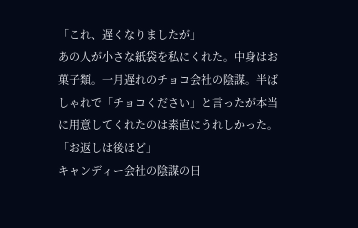「これ、遅くなりましたが」
あの人が小さな紙袋を私にくれた。中身はお菓子類。一月遅れのチョコ会社の陰謀。半ばしゃれで「チョコください」と言ったが本当に用意してくれたのは素直にうれしかった。
「お返しは後ほど」
キャンディー会社の陰謀の日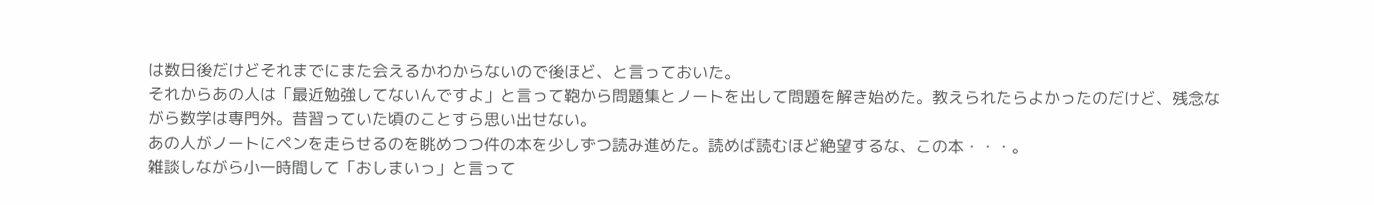は数日後だけどそれまでにまた会えるかわからないので後ほど、と言っておいた。
それからあの人は「最近勉強してないんですよ」と言って鞄から問題集とノートを出して問題を解き始めた。教えられたらよかったのだけど、残念ながら数学は専門外。昔習っていた頃のことすら思い出せない。
あの人がノートにペンを走らせるのを眺めつつ件の本を少しずつ読み進めた。読めば読むほど絶望するな、この本・・・。
雑談しながら小一時間して「おしまいっ」と言って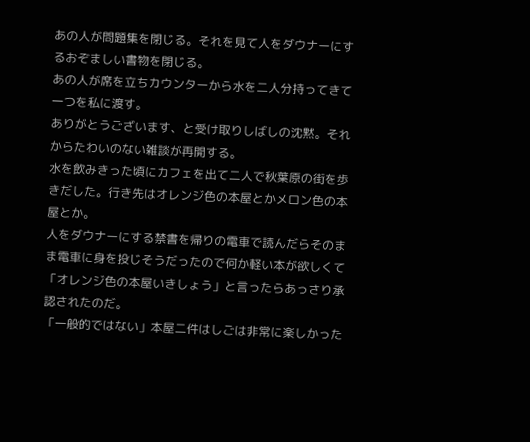あの人が問題集を閉じる。それを見て人をダウナーにするおぞましい書物を閉じる。
あの人が席を立ちカウンターから水を二人分持ってきて一つを私に渡す。
ありがとうございます、と受け取りしばしの沈黙。それからたわいのない雑談が再開する。
水を飲みきった頃にカフェを出て二人で秋葉原の街を歩きだした。行き先はオレンジ色の本屋とかメロン色の本屋とか。
人をダウナーにする禁書を帰りの電車で読んだらそのまま電車に身を投じそうだったので何か軽い本が欲しくて「オレンジ色の本屋いきしょう」と言ったらあっさり承認されたのだ。
「一般的ではない」本屋二件はしごは非常に楽しかった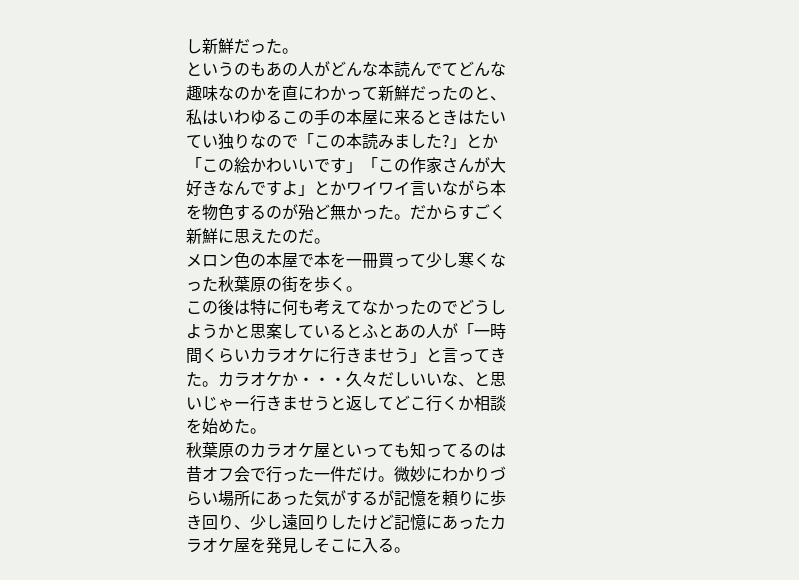し新鮮だった。
というのもあの人がどんな本読んでてどんな趣味なのかを直にわかって新鮮だったのと、私はいわゆるこの手の本屋に来るときはたいてい独りなので「この本読みました?」とか「この絵かわいいです」「この作家さんが大好きなんですよ」とかワイワイ言いながら本を物色するのが殆ど無かった。だからすごく新鮮に思えたのだ。
メロン色の本屋で本を一冊買って少し寒くなった秋葉原の街を歩く。
この後は特に何も考えてなかったのでどうしようかと思案しているとふとあの人が「一時間くらいカラオケに行きませう」と言ってきた。カラオケか・・・久々だしいいな、と思いじゃー行きませうと返してどこ行くか相談を始めた。
秋葉原のカラオケ屋といっても知ってるのは昔オフ会で行った一件だけ。微妙にわかりづらい場所にあった気がするが記憶を頼りに歩き回り、少し遠回りしたけど記憶にあったカラオケ屋を発見しそこに入る。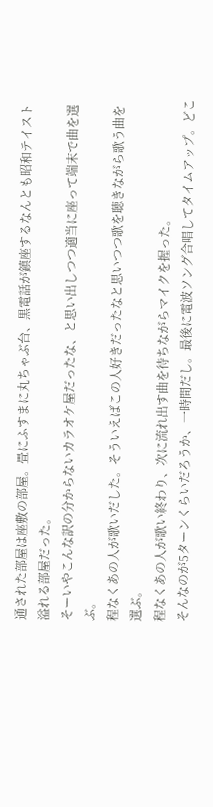通された部屋は座敷の部屋。畳にふすまに丸ちゃぶ台、黒電話が鎮座するなんとも昭和テイスト溢れる部屋だった。
そーいやこんな訳の分からないカラオケ屋だったな、と思い出しつつ適当に座って端末で曲を選ぶ。
程なくあの人が歌いだした。そういえばこの人好きだったなと思いつつ歌を聴きながら歌う曲を選ぶ。
程なくあの人が歌い終わり、次に流れ出す曲を待ちながらマイクを握った。
そんなのが5ターンくらいだろうか、一時間だし。最後に電波ソング合唱してタイムアップ。どこ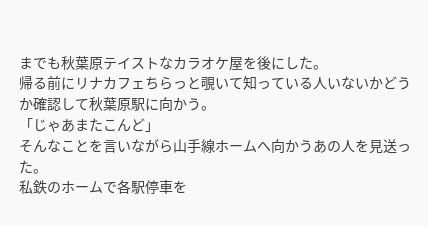までも秋葉原テイストなカラオケ屋を後にした。
帰る前にリナカフェちらっと覗いて知っている人いないかどうか確認して秋葉原駅に向かう。
「じゃあまたこんど」
そんなことを言いながら山手線ホームへ向かうあの人を見送った。
私鉄のホームで各駅停車を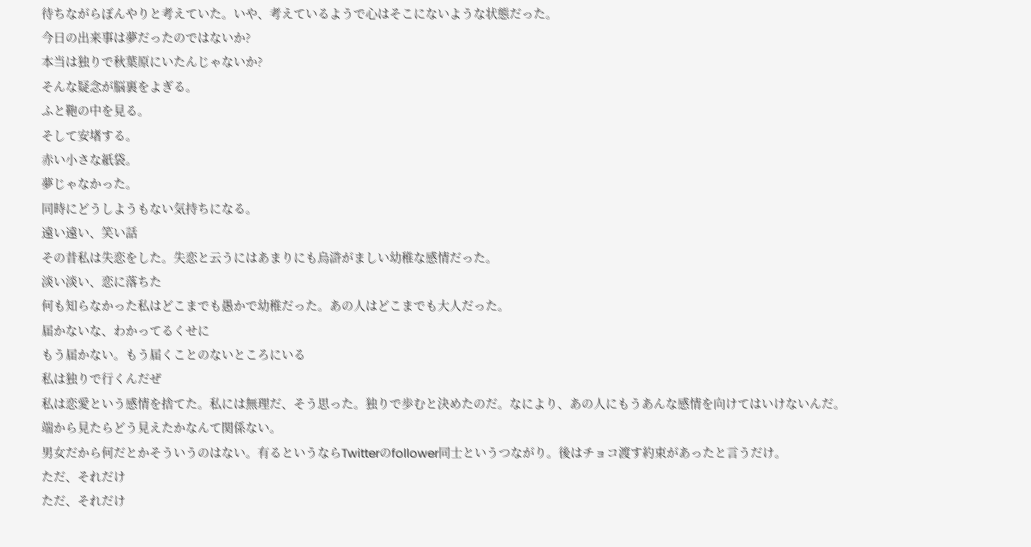待ちながらぼんやりと考えていた。いや、考えているようで心はそこにないような状態だった。
今日の出来事は夢だったのではないか?
本当は独りで秋葉原にいたんじゃないか?
そんな疑念が脳裏をよぎる。
ふと鞄の中を見る。
そして安堵する。
赤い小さな紙袋。
夢じゃなかった。
同時にどうしようもない気持ちになる。
遠い遠い、笑い話
その昔私は失恋をした。失恋と云うにはあまりにも烏滸がましい幼稚な感情だった。
淡い淡い、恋に落ちた
何も知らなかった私はどこまでも愚かで幼稚だった。あの人はどこまでも大人だった。
届かないな、わかってるくせに
もう届かない。もう届くことのないところにいる
私は独りで行くんだぜ
私は恋愛という感情を捨てた。私には無理だ、そう思った。独りで歩むと決めたのだ。なにより、あの人にもうあんな感情を向けてはいけないんだ。
端から見たらどう見えたかなんて関係ない。
男女だから何だとかそういうのはない。有るというならTwitterのfollower同士というつながり。後はチョコ渡す約束があったと言うだけ。
ただ、それだけ
ただ、それだけ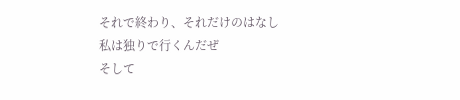それで終わり、それだけのはなし
私は独りで行くんだぜ
そして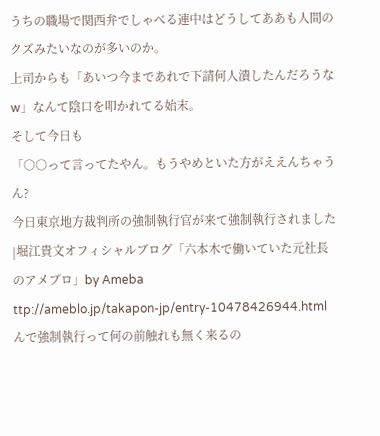うちの職場で関西弁でしゃべる連中はどうしてああも人間のクズみたいなのが多いのか。
上司からも「あいつ今まであれで下請何人潰したんだろうなw」なんて陰口を叩かれてる始末。
そして今日も
「○○って言ってたやん。もうやめといた方がええんちゃうん?
今日東京地方裁判所の強制執行官が来て強制執行されました|堀江貴文オフィシャルブログ「六本木で働いていた元社長のアメブロ」by Ameba
ttp://ameblo.jp/takapon-jp/entry-10478426944.html
んで強制執行って何の前触れも無く来るの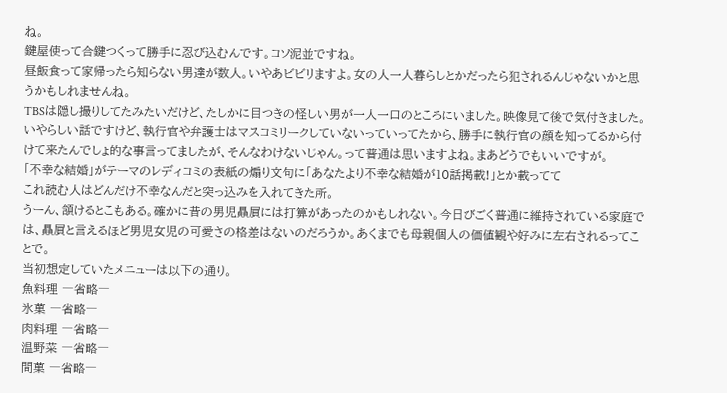ね。
鍵屋使って合鍵つくって勝手に忍び込むんです。コソ泥並ですね。
昼飯食って家帰ったら知らない男達が数人。いやあビビリますよ。女の人一人暮らしとかだったら犯されるんじゃないかと思うかもしれませんね。
TBSは隠し撮りしてたみたいだけど、たしかに目つきの怪しい男が一人一口のところにいました。映像見て後で気付きました。いやらしい話ですけど、執行官や弁護士はマスコミリークしていないっていってたから、勝手に執行官の顔を知ってるから付けて来たんでしょ的な事言ってましたが、そんなわけないじゃん。って普通は思いますよね。まあどうでもいいですが。
「不幸な結婚」がテーマのレディコミの表紙の煽り文句に「あなたより不幸な結婚が10話掲載!」とか載ってて
これ読む人はどんだけ不幸なんだと突っ込みを入れてきた所。
うーん、頷けるとこもある。確かに昔の男児贔屓には打算があったのかもしれない。今日びごく普通に維持されている家庭では、贔屓と言えるほど男児女児の可愛さの格差はないのだろうか。あくまでも母親個人の価値観や好みに左右されるってことで。
当初想定していたメニューは以下の通り。
魚料理 ―省略―
氷菓 ―省略―
肉料理 ―省略―
温野菜 ―省略―
間菓 ―省略―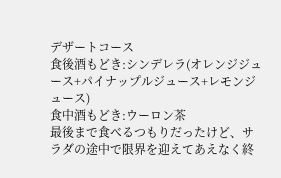デザートコース
食後酒もどき:シンデレラ(オレンジジュース+パイナップルジュース+レモンジュース)
食中酒もどき:ウーロン茶
最後まで食べるつもりだったけど、サラダの途中で限界を迎えてあえなく終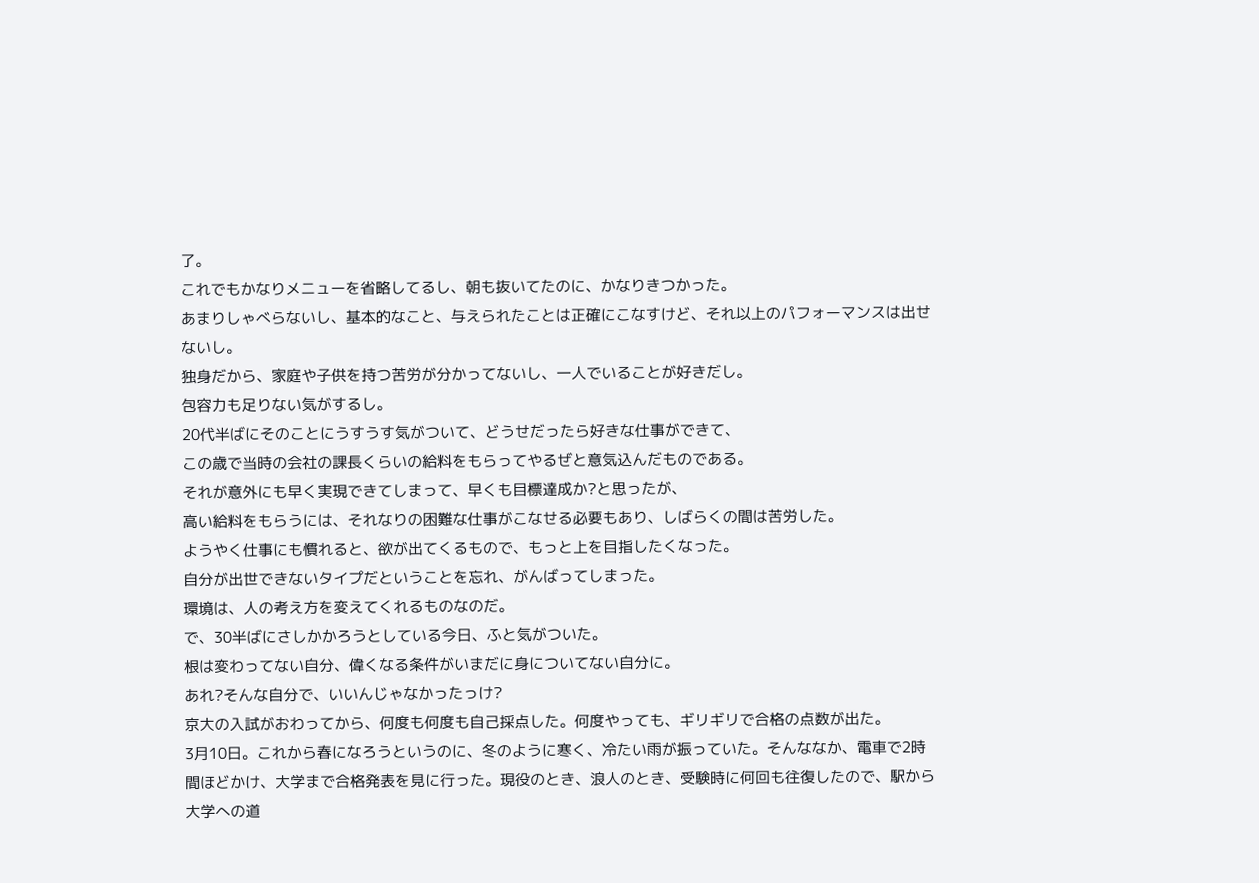了。
これでもかなりメニューを省略してるし、朝も抜いてたのに、かなりきつかった。
あまりしゃべらないし、基本的なこと、与えられたことは正確にこなすけど、それ以上のパフォーマンスは出せないし。
独身だから、家庭や子供を持つ苦労が分かってないし、一人でいることが好きだし。
包容力も足りない気がするし。
20代半ばにそのことにうすうす気がついて、どうせだったら好きな仕事ができて、
この歳で当時の会社の課長くらいの給料をもらってやるぜと意気込んだものである。
それが意外にも早く実現できてしまって、早くも目標達成か?と思ったが、
高い給料をもらうには、それなりの困難な仕事がこなせる必要もあり、しばらくの間は苦労した。
ようやく仕事にも慣れると、欲が出てくるもので、もっと上を目指したくなった。
自分が出世できないタイプだということを忘れ、がんばってしまった。
環境は、人の考え方を変えてくれるものなのだ。
で、30半ばにさしかかろうとしている今日、ふと気がついた。
根は変わってない自分、偉くなる条件がいまだに身についてない自分に。
あれ?そんな自分で、いいんじゃなかったっけ?
京大の入試がおわってから、何度も何度も自己採点した。何度やっても、ギリギリで合格の点数が出た。
3月10日。これから春になろうというのに、冬のように寒く、冷たい雨が振っていた。そんななか、電車で2時間ほどかけ、大学まで合格発表を見に行った。現役のとき、浪人のとき、受験時に何回も往復したので、駅から大学への道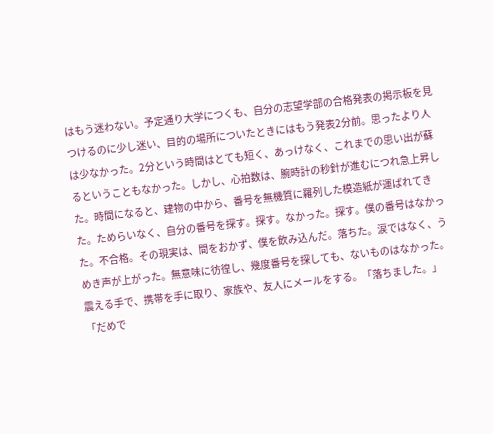はもう迷わない。予定通り大学につくも、自分の志望学部の合格発表の掲示板を見つけるのに少し迷い、目的の場所についたときにはもう発表2分前。思ったより人は少なかった。2分という時間はとても短く、あっけなく、これまでの思い出が蘇るということもなかった。しかし、心拍数は、腕時計の秒針が進むにつれ急上昇した。時間になると、建物の中から、番号を無機質に羅列した模造紙が運ばれてきた。ためらいなく、自分の番号を探す。探す。なかった。探す。僕の番号はなかった。不合格。その現実は、間をおかず、僕を飲み込んだ。落ちた。涙ではなく、うめき声が上がった。無意味に彷徨し、幾度番号を探しても、ないものはなかった。震える手で、携帯を手に取り、家族や、友人にメールをする。「落ちました。」「だめで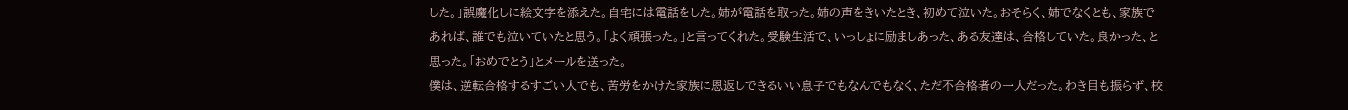した。」誤魔化しに絵文字を添えた。自宅には電話をした。姉が電話を取った。姉の声をきいたとき、初めて泣いた。おそらく、姉でなくとも、家族であれば、誰でも泣いていたと思う。「よく頑張った。」と言ってくれた。受験生活で、いっしょに励ましあった、ある友達は、合格していた。良かった、と思った。「おめでとう」とメールを送った。
僕は、逆転合格するすごい人でも、苦労をかけた家族に恩返しできるいい息子でもなんでもなく、ただ不合格者の一人だった。わき目も振らず、校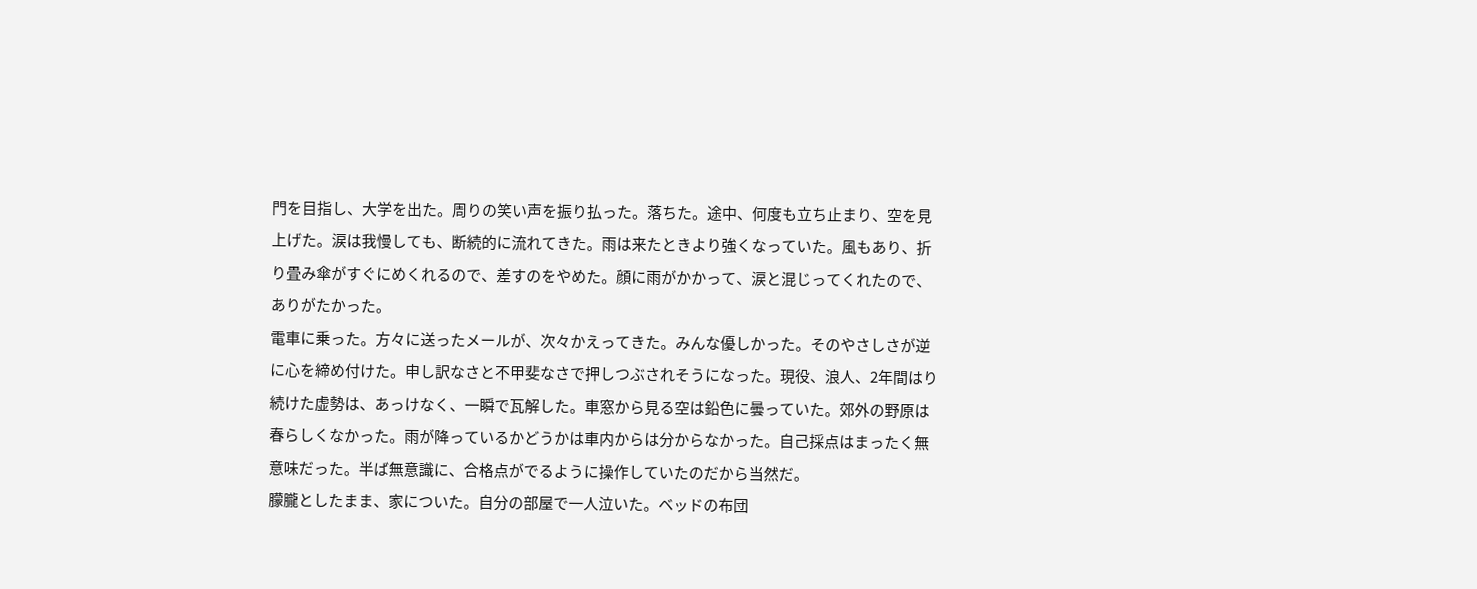門を目指し、大学を出た。周りの笑い声を振り払った。落ちた。途中、何度も立ち止まり、空を見上げた。涙は我慢しても、断続的に流れてきた。雨は来たときより強くなっていた。風もあり、折り畳み傘がすぐにめくれるので、差すのをやめた。顔に雨がかかって、涙と混じってくれたので、ありがたかった。
電車に乗った。方々に送ったメールが、次々かえってきた。みんな優しかった。そのやさしさが逆に心を締め付けた。申し訳なさと不甲斐なさで押しつぶされそうになった。現役、浪人、2年間はり続けた虚勢は、あっけなく、一瞬で瓦解した。車窓から見る空は鉛色に曇っていた。郊外の野原は春らしくなかった。雨が降っているかどうかは車内からは分からなかった。自己採点はまったく無意味だった。半ば無意識に、合格点がでるように操作していたのだから当然だ。
朦朧としたまま、家についた。自分の部屋で一人泣いた。ベッドの布団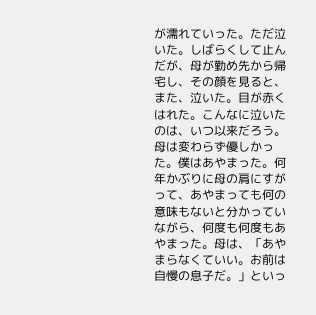が濡れていった。ただ泣いた。しばらくして止んだが、母が勤め先から帰宅し、その顔を見ると、また、泣いた。目が赤くはれた。こんなに泣いたのは、いつ以来だろう。母は変わらず優しかった。僕はあやまった。何年かぶりに母の肩にすがって、あやまっても何の意味もないと分かっていながら、何度も何度もあやまった。母は、「あやまらなくていい。お前は自慢の息子だ。」といっ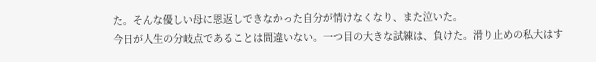た。そんな優しい母に恩返しできなかった自分が情けなくなり、また泣いた。
今日が人生の分岐点であることは間違いない。一つ目の大きな試練は、負けた。滑り止めの私大はす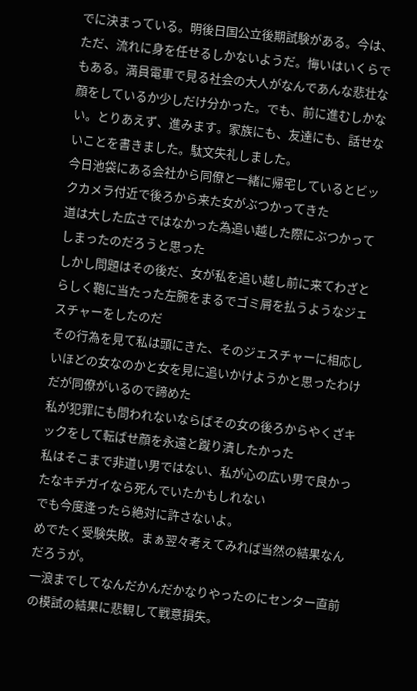でに決まっている。明後日国公立後期試験がある。今は、ただ、流れに身を任せるしかないようだ。悔いはいくらでもある。満員電車で見る社会の大人がなんであんな悲壮な顔をしているか少しだけ分かった。でも、前に進むしかない。とりあえず、進みます。家族にも、友達にも、話せないことを書きました。駄文失礼しました。
今日池袋にある会社から同僚と一緒に帰宅しているとビックカメラ付近で後ろから来た女がぶつかってきた
道は大した広さではなかった為追い越した際にぶつかってしまったのだろうと思った
しかし問題はその後だ、女が私を追い越し前に来てわざとらしく鞄に当たった左腕をまるでゴミ屑を払うようなジェスチャーをしたのだ
その行為を見て私は頭にきた、そのジェスチャーに相応しいほどの女なのかと女を見に追いかけようかと思ったわけだが同僚がいるので諦めた
私が犯罪にも問われないならばその女の後ろからやくざキックをして転ばせ顔を永遠と蹴り潰したかった
私はそこまで非道い男ではない、私が心の広い男で良かったなキチガイなら死んでいたかもしれない
でも今度逢ったら絶対に許さないよ。
めでたく受験失敗。まぁ翌々考えてみれば当然の結果なんだろうが。
一浪までしてなんだかんだかなりやったのにセンター直前の模試の結果に悲観して戦意損失。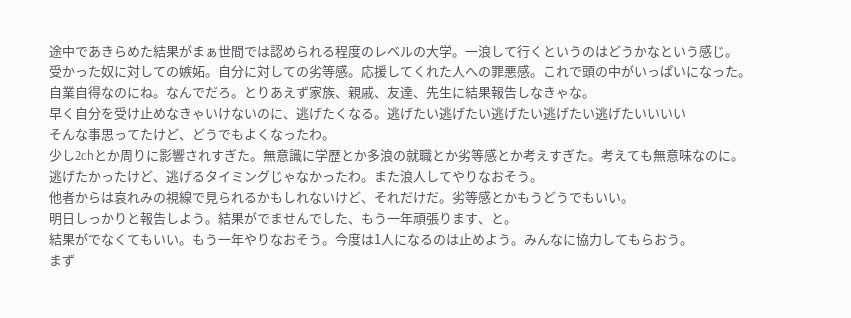途中であきらめた結果がまぁ世間では認められる程度のレベルの大学。一浪して行くというのはどうかなという感じ。
受かった奴に対しての嫉妬。自分に対しての劣等感。応援してくれた人への罪悪感。これで頭の中がいっぱいになった。
自業自得なのにね。なんでだろ。とりあえず家族、親戚、友達、先生に結果報告しなきゃな。
早く自分を受け止めなきゃいけないのに、逃げたくなる。逃げたい逃げたい逃げたい逃げたい逃げたいいいい
そんな事思ってたけど、どうでもよくなったわ。
少し2chとか周りに影響されすぎた。無意識に学歴とか多浪の就職とか劣等感とか考えすぎた。考えても無意味なのに。
逃げたかったけど、逃げるタイミングじゃなかったわ。また浪人してやりなおそう。
他者からは哀れみの視線で見られるかもしれないけど、それだけだ。劣等感とかもうどうでもいい。
明日しっかりと報告しよう。結果がでませんでした、もう一年頑張ります、と。
結果がでなくてもいい。もう一年やりなおそう。今度は1人になるのは止めよう。みんなに協力してもらおう。
まず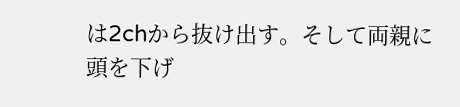は2chから抜け出す。そして両親に頭を下げ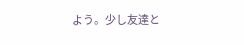よう。少し友達と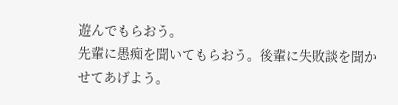遊んでもらおう。
先輩に愚痴を聞いてもらおう。後輩に失敗談を聞かせてあげよう。